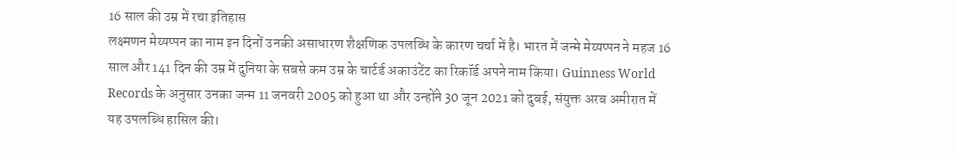16 साल की उम्र में रचा इतिहास
लक्ष्मणन मेय्यप्पन का नाम इन दिनों उनकी असाधारण शैक्षणिक उपलब्धि के कारण चर्चा में है। भारत में जन्मे मेय्यप्पन ने महज 16 साल और 141 दिन की उम्र में दुनिया के सबसे कम उम्र के चार्टर्ड अकाउंटेंट का रिकॉर्ड अपने नाम किया। Guinness World Records के अनुसार उनका जन्म 11 जनवरी 2005 को हुआ था और उन्होंने 30 जून 2021 को दुबई, संयुक्त अरब अमीरात में यह उपलब्धि हासिल की।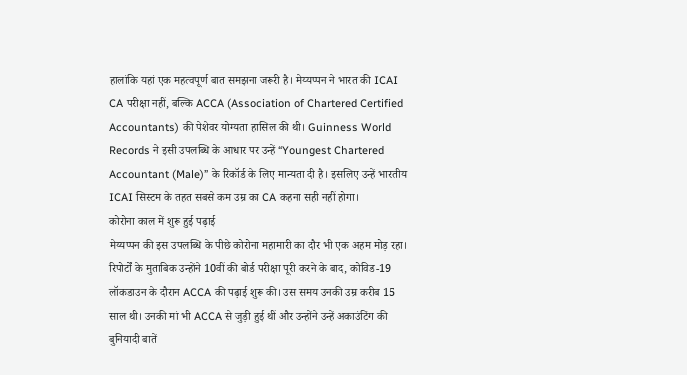हालांकि यहां एक महत्वपूर्ण बात समझना जरूरी है। मेय्यप्पन ने भारत की ICAI CA परीक्षा नहीं, बल्कि ACCA (Association of Chartered Certified Accountants) की पेशेवर योग्यता हासिल की थी। Guinness World Records ने इसी उपलब्धि के आधार पर उन्हें “Youngest Chartered Accountant (Male)” के रिकॉर्ड के लिए मान्यता दी है। इसलिए उन्हें भारतीय ICAI सिस्टम के तहत सबसे कम उम्र का CA कहना सही नहीं होगा।
कोरोना काल में शुरू हुई पढ़ाई
मेय्यप्पन की इस उपलब्धि के पीछे कोरोना महामारी का दौर भी एक अहम मोड़ रहा। रिपोर्टों के मुताबिक उन्होंने 10वीं की बोर्ड परीक्षा पूरी करने के बाद, कोविड-19 लॉकडाउन के दौरान ACCA की पढ़ाई शुरू की। उस समय उनकी उम्र करीब 15 साल थी। उनकी मां भी ACCA से जुड़ी हुई थीं और उन्होंने उन्हें अकाउंटिंग की बुनियादी बातें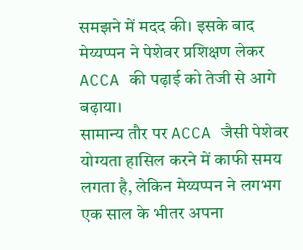समझने में मदद की। इसके बाद मेय्यप्पन ने पेशेवर प्रशिक्षण लेकर ACCA की पढ़ाई को तेजी से आगे बढ़ाया।
सामान्य तौर पर ACCA जैसी पेशेवर योग्यता हासिल करने में काफी समय लगता है, लेकिन मेय्यप्पन ने लगभग एक साल के भीतर अपना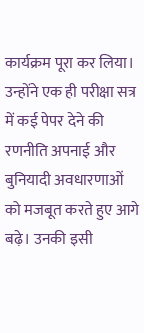कार्यक्रम पूरा कर लिया। उन्होंने एक ही परीक्षा सत्र में कई पेपर देने की रणनीति अपनाई और बुनियादी अवधारणाओं को मजबूत करते हुए आगे बढ़े। उनकी इसी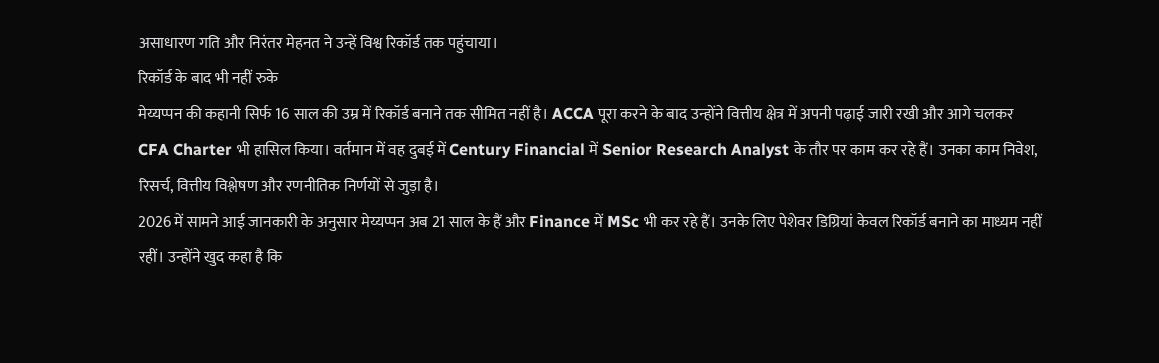असाधारण गति और निरंतर मेहनत ने उन्हें विश्व रिकॉर्ड तक पहुंचाया।
रिकॉर्ड के बाद भी नहीं रुके
मेय्यप्पन की कहानी सिर्फ 16 साल की उम्र में रिकॉर्ड बनाने तक सीमित नहीं है। ACCA पूरा करने के बाद उन्होंने वित्तीय क्षेत्र में अपनी पढ़ाई जारी रखी और आगे चलकर CFA Charter भी हासिल किया। वर्तमान में वह दुबई में Century Financial में Senior Research Analyst के तौर पर काम कर रहे हैं। उनका काम निवेश, रिसर्च, वित्तीय विश्लेषण और रणनीतिक निर्णयों से जुड़ा है।
2026 में सामने आई जानकारी के अनुसार मेय्यप्पन अब 21 साल के हैं और Finance में MSc भी कर रहे हैं। उनके लिए पेशेवर डिग्रियां केवल रिकॉर्ड बनाने का माध्यम नहीं रहीं। उन्होंने खुद कहा है कि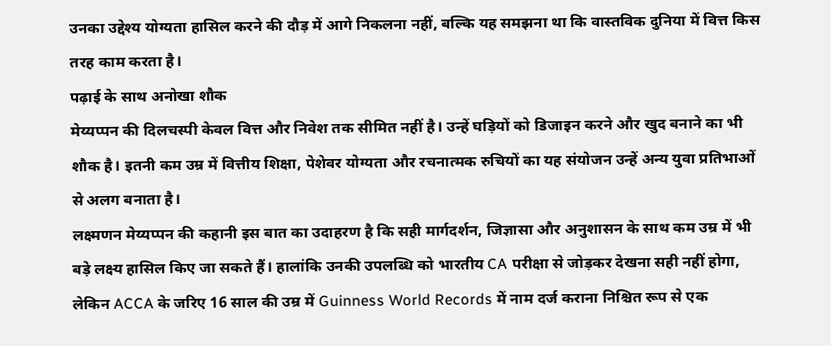उनका उद्देश्य योग्यता हासिल करने की दौड़ में आगे निकलना नहीं, बल्कि यह समझना था कि वास्तविक दुनिया में वित्त किस तरह काम करता है।
पढ़ाई के साथ अनोखा शौक
मेय्यप्पन की दिलचस्पी केवल वित्त और निवेश तक सीमित नहीं है। उन्हें घड़ियों को डिजाइन करने और खुद बनाने का भी शौक है। इतनी कम उम्र में वित्तीय शिक्षा, पेशेवर योग्यता और रचनात्मक रुचियों का यह संयोजन उन्हें अन्य युवा प्रतिभाओं से अलग बनाता है।
लक्ष्मणन मेय्यप्पन की कहानी इस बात का उदाहरण है कि सही मार्गदर्शन, जिज्ञासा और अनुशासन के साथ कम उम्र में भी बड़े लक्ष्य हासिल किए जा सकते हैं। हालांकि उनकी उपलब्धि को भारतीय CA परीक्षा से जोड़कर देखना सही नहीं होगा, लेकिन ACCA के जरिए 16 साल की उम्र में Guinness World Records में नाम दर्ज कराना निश्चित रूप से एक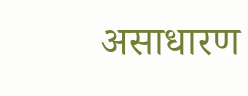असाधारण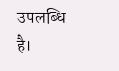उपलब्धि है।